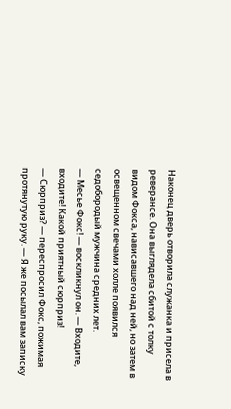Наконец дверь отворила служанка и присела в реверансе. Она выглядела сбитой с толку видом Фокса, нависавшего над ней, но затем в освещенном свечами холле появился седобородый мужчина средних лет.
— Месье Фокс! — воскликнул он. — Входите, входите! Какой приятный сюрприз!
— Сюрприз? — переспросил Фокс, пожимая протянутую руку. — Я же посылал вам записку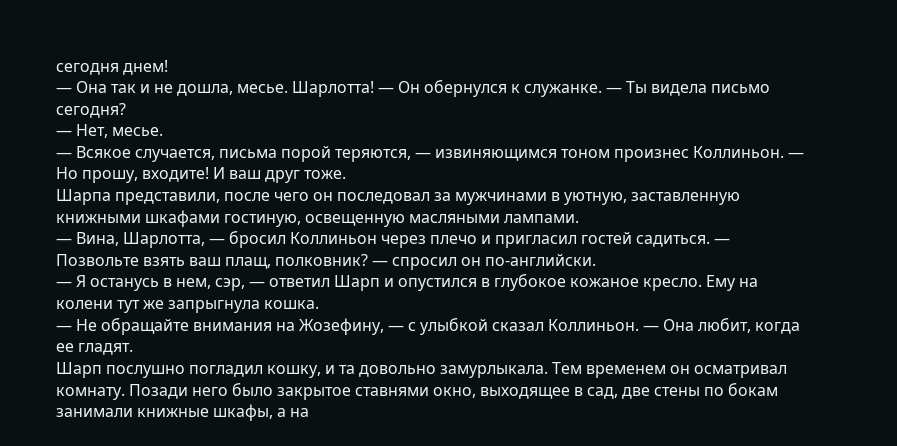сегодня днем!
— Она так и не дошла, месье. Шарлотта! — Он обернулся к служанке. — Ты видела письмо сегодня?
— Нет, месье.
— Всякое случается, письма порой теряются, — извиняющимся тоном произнес Коллиньон. — Но прошу, входите! И ваш друг тоже.
Шарпа представили, после чего он последовал за мужчинами в уютную, заставленную книжными шкафами гостиную, освещенную масляными лампами.
— Вина, Шарлотта, — бросил Коллиньон через плечо и пригласил гостей садиться. — Позвольте взять ваш плащ, полковник? — спросил он по-английски.
— Я останусь в нем, сэр, — ответил Шарп и опустился в глубокое кожаное кресло. Ему на колени тут же запрыгнула кошка.
— Не обращайте внимания на Жозефину, — с улыбкой сказал Коллиньон. — Она любит, когда ее гладят.
Шарп послушно погладил кошку, и та довольно замурлыкала. Тем временем он осматривал комнату. Позади него было закрытое ставнями окно, выходящее в сад, две стены по бокам занимали книжные шкафы, а на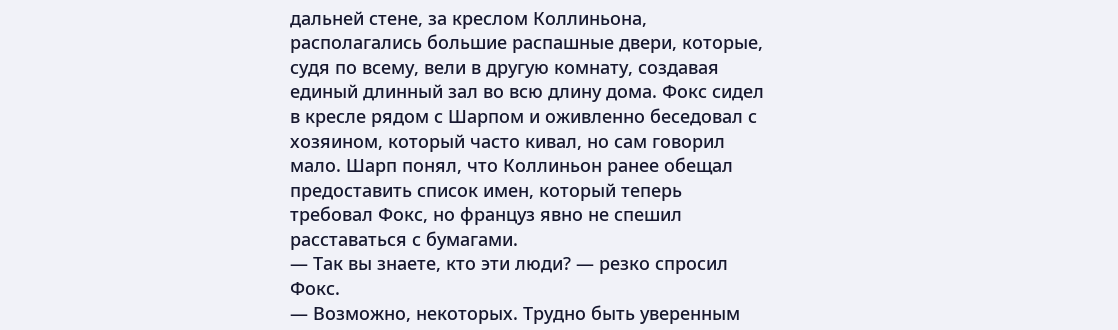дальней стене, за креслом Коллиньона, располагались большие распашные двери, которые, судя по всему, вели в другую комнату, создавая единый длинный зал во всю длину дома. Фокс сидел в кресле рядом с Шарпом и оживленно беседовал с хозяином, который часто кивал, но сам говорил мало. Шарп понял, что Коллиньон ранее обещал предоставить список имен, который теперь требовал Фокс, но француз явно не спешил расставаться с бумагами.
— Так вы знаете, кто эти люди? — резко спросил Фокс.
— Возможно, некоторых. Трудно быть уверенным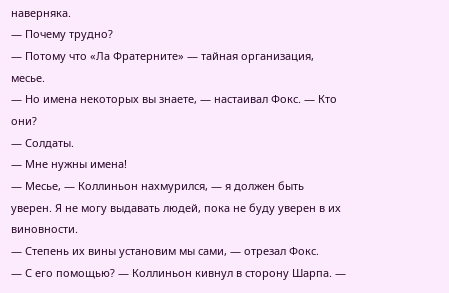наверняка.
— Почему трудно?
— Потому что «Ла Фратерните» — тайная организация, месье.
— Но имена некоторых вы знаете, — настаивал Фокс. — Кто они?
— Солдаты.
— Мне нужны имена!
— Месье, — Коллиньон нахмурился, — я должен быть уверен. Я не могу выдавать людей, пока не буду уверен в их виновности.
— Степень их вины установим мы сами, — отрезал Фокс.
— С его помощью? — Коллиньон кивнул в сторону Шарпа. —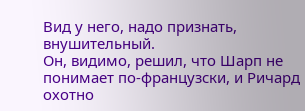Вид у него, надо признать, внушительный.
Он, видимо, решил, что Шарп не понимает по-французски, и Ричард охотно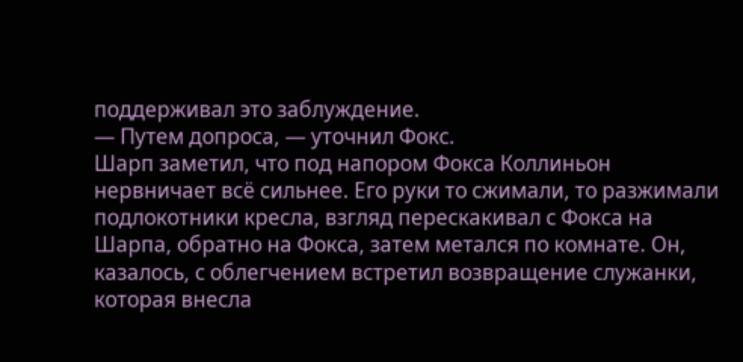поддерживал это заблуждение.
— Путем допроса, — уточнил Фокс.
Шарп заметил, что под напором Фокса Коллиньон нервничает всё сильнее. Его руки то сжимали, то разжимали подлокотники кресла, взгляд перескакивал с Фокса на Шарпа, обратно на Фокса, затем метался по комнате. Он, казалось, с облегчением встретил возвращение служанки, которая внесла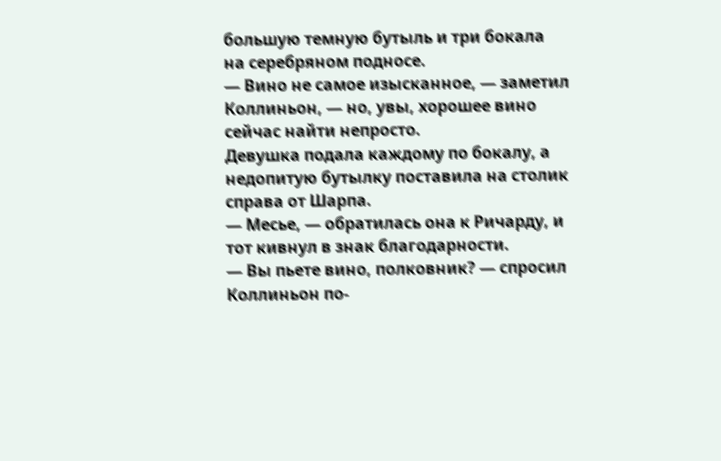большую темную бутыль и три бокала на серебряном подносе.
— Вино не самое изысканное, — заметил Коллиньон, — но, увы, хорошее вино сейчас найти непросто.
Девушка подала каждому по бокалу, а недопитую бутылку поставила на столик справа от Шарпа.
— Месье, — обратилась она к Ричарду, и тот кивнул в знак благодарности.
— Вы пьете вино, полковник? — спросил Коллиньон по-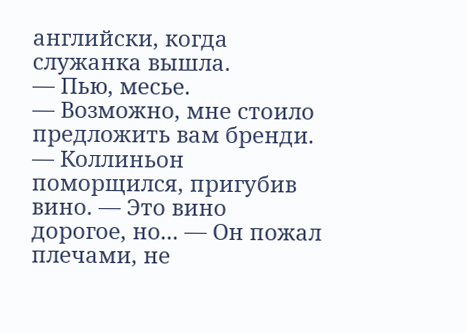английски, когда служанка вышла.
— Пью, месье.
— Возможно, мне стоило предложить вам бренди. — Коллиньон поморщился, пригубив вино. — Это вино дорогое, но... — Он пожал плечами, не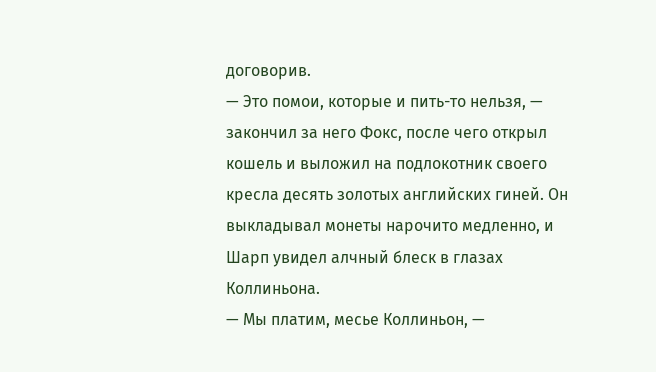договорив.
— Это помои, которые и пить-то нельзя, — закончил за него Фокс, после чего открыл кошель и выложил на подлокотник своего кресла десять золотых английских гиней. Он выкладывал монеты нарочито медленно, и Шарп увидел алчный блеск в глазах Коллиньона.
— Мы платим, месье Коллиньон, —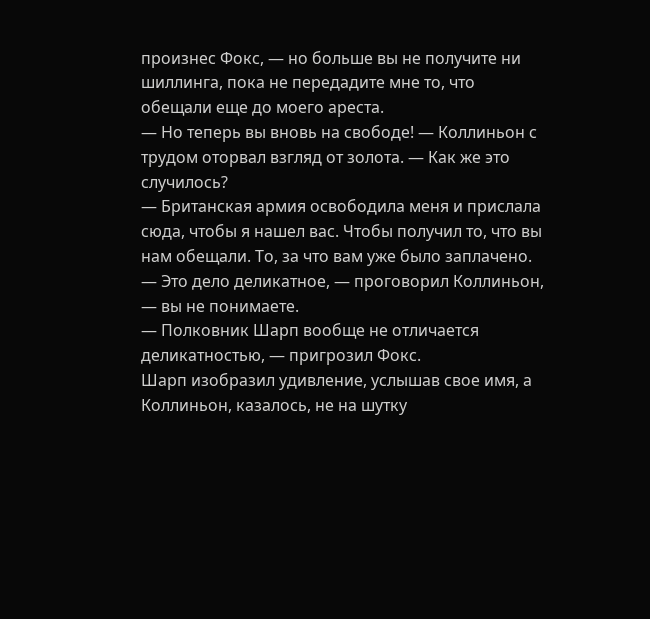произнес Фокс, — но больше вы не получите ни шиллинга, пока не передадите мне то, что обещали еще до моего ареста.
— Но теперь вы вновь на свободе! — Коллиньон с трудом оторвал взгляд от золота. — Как же это случилось?
— Британская армия освободила меня и прислала сюда, чтобы я нашел вас. Чтобы получил то, что вы нам обещали. То, за что вам уже было заплачено.
— Это дело деликатное, — проговорил Коллиньон, — вы не понимаете.
— Полковник Шарп вообще не отличается деликатностью, — пригрозил Фокс.
Шарп изобразил удивление, услышав свое имя, а Коллиньон, казалось, не на шутку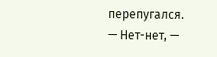перепугался.
— Нет-нет, —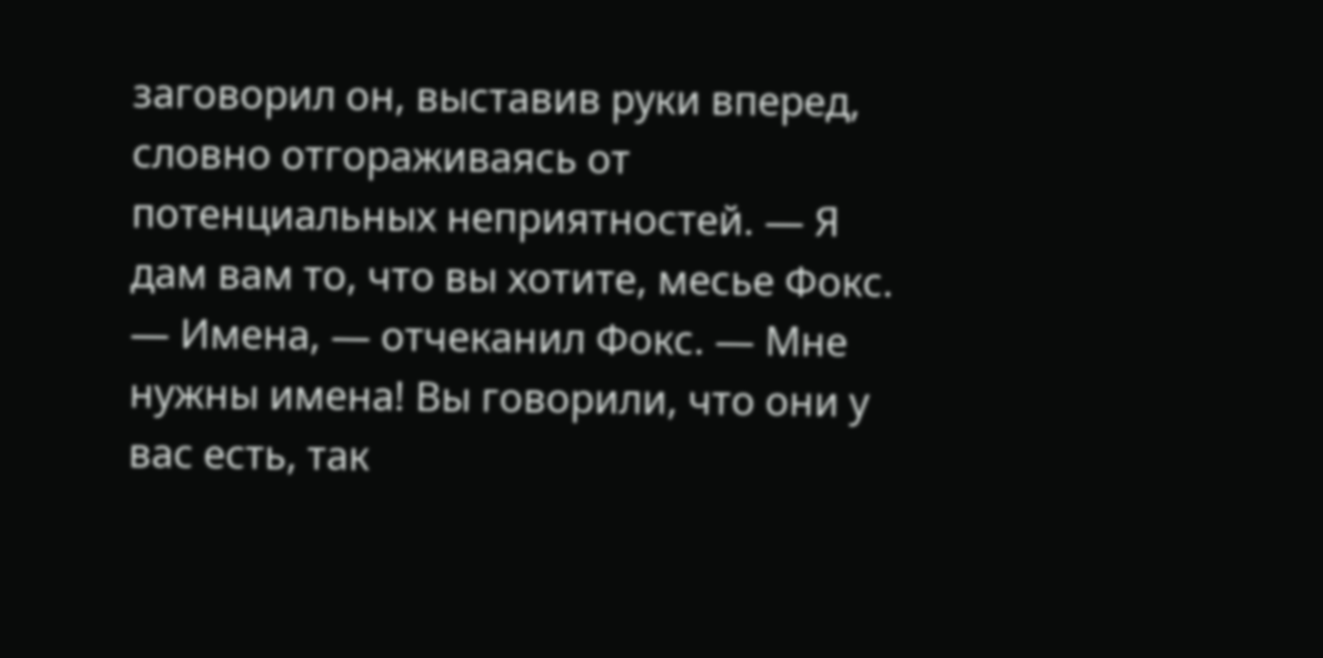заговорил он, выставив руки вперед, словно отгораживаясь от потенциальных неприятностей. — Я дам вам то, что вы хотите, месье Фокс.
— Имена, — отчеканил Фокс. — Мне нужны имена! Вы говорили, что они у вас есть, так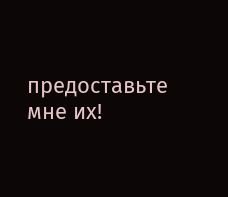предоставьте мне их!